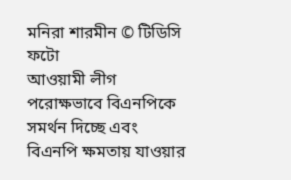মনিরা শারমীন © টিডিসি ফটো
আওয়ামী লীগ পরোক্ষভাবে বিএনপিকে সমর্থন দিচ্ছে এবং বিএনপি ক্ষমতায় যাওয়ার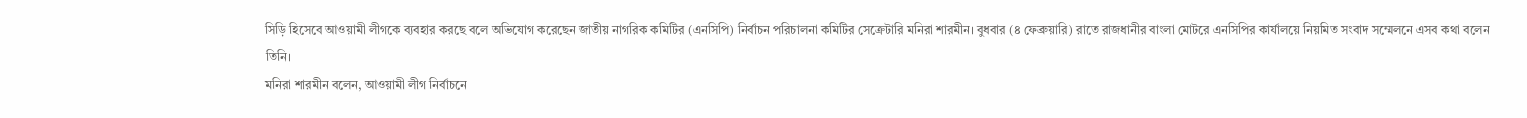সিড়ি হিসেবে আওয়ামী লীগকে ব্যবহার করছে বলে অভিযোগ করেছেন জাতীয় নাগরিক কমিটির (এনসিপি) নির্বাচন পরিচালনা কমিটির সেক্রেটারি মনিরা শারমীন। বুধবার (৪ ফেব্রুয়ারি) রাতে রাজধানীর বাংলা মোটরে এনসিপির কার্যালয়ে নিয়মিত সংবাদ সম্মেলনে এসব কথা বলেন তিনি।
মনিরা শারমীন বলেন, আওয়ামী লীগ নির্বাচনে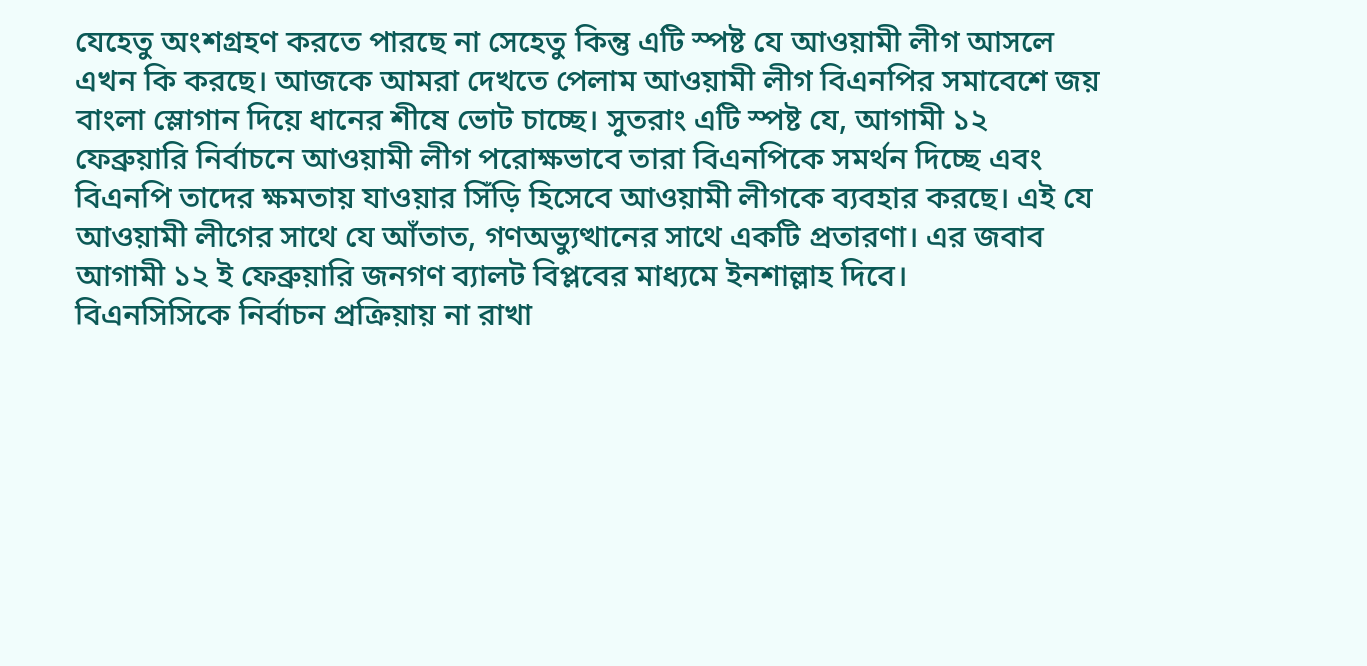যেহেতু অংশগ্রহণ করতে পারছে না সেহেতু কিন্তু এটি স্পষ্ট যে আওয়ামী লীগ আসলে এখন কি করছে। আজকে আমরা দেখতে পেলাম আওয়ামী লীগ বিএনপির সমাবেশে জয় বাংলা স্লোগান দিয়ে ধানের শীষে ভোট চাচ্ছে। সুতরাং এটি স্পষ্ট যে, আগামী ১২ ফেব্রুয়ারি নির্বাচনে আওয়ামী লীগ পরোক্ষভাবে তারা বিএনপিকে সমর্থন দিচ্ছে এবং বিএনপি তাদের ক্ষমতায় যাওয়ার সিঁড়ি হিসেবে আওয়ামী লীগকে ব্যবহার করছে। এই যে আওয়ামী লীগের সাথে যে আঁতাত, গণঅভ্যুত্থানের সাথে একটি প্রতারণা। এর জবাব আগামী ১২ ই ফেব্রুয়ারি জনগণ ব্যালট বিপ্লবের মাধ্যমে ইনশাল্লাহ দিবে।
বিএনসিসিকে নির্বাচন প্রক্রিয়ায় না রাখা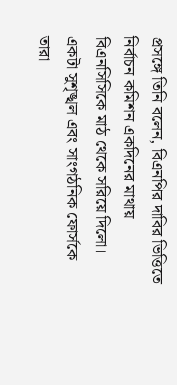প্রসঙ্গে তিনি বলেন, বিএনপির দাবির ভিত্তিতে নির্বাচন কমিশন একদিনের মাথায় বিএনসিসিকে মাঠ থেকে সরিয়ে দিলো। একটা সুশৃঙ্খল এবং সাংগঠনিক ফোর্সকে তারা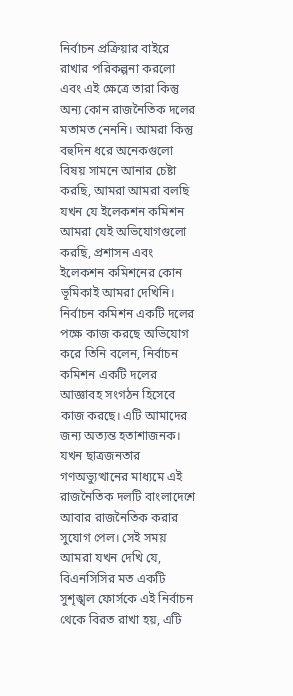নির্বাচন প্রক্রিয়ার বাইরে রাখার পরিকল্পনা করলো এবং এই ক্ষেত্রে তারা কিন্তু অন্য কোন রাজনৈতিক দলের মতামত নেননি। আমরা কিন্তু বহুদিন ধরে অনেকগুলো বিষয় সামনে আনার চেষ্টা করছি, আমরা আমরা বলছি যখন যে ইলেকশন কমিশন আমরা যেই অভিযোগগুলো করছি, প্রশাসন এবং ইলেকশন কমিশনের কোন ভূমিকাই আমরা দেখিনি।
নির্বাচন কমিশন একটি দলের পক্ষে কাজ করছে অভিযোগ করে তিনি বলেন, নির্বাচন কমিশন একটি দলের আজ্ঞাবহ সংগঠন হিসেবে কাজ করছে। এটি আমাদের জন্য অত্যন্ত হতাশাজনক। যখন ছাত্রজনতার গণঅভ্যুত্থানের মাধ্যমে এই রাজনৈতিক দলটি বাংলাদেশে আবার রাজনৈতিক করার সুযোগ পেল। সেই সময় আমরা যখন দেখি যে, বিএনসিসির মত একটি সুশৃঙ্খল ফোর্সকে এই নির্বাচন থেকে বিরত রাখা হয়, এটি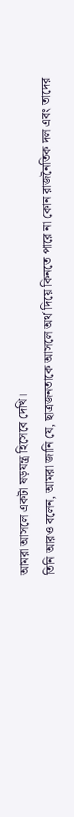আমরা আসলে একটা ষড়যন্ত্র হিসেবে দেখি।
তিনি আরও বলেন, আমরা জানি যে, ছাত্রজনতাকে আসলে অর্থ দিয়ে কিনতে পারে না কোন রাজনৈতিক দল এবং তাদের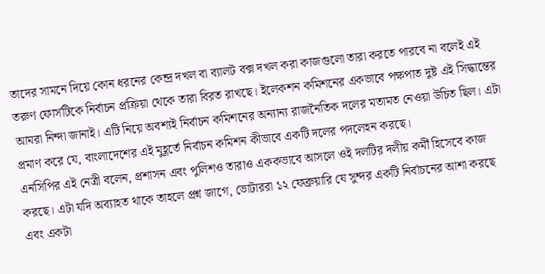তাদের সামনে দিয়ে কোন ধরনের কেন্দ্র দখল বা ব্যালট বক্স দখল করা কাজগুলো তারা করতে পারবে না বলেই এই তরুণ ফোর্সটিকে নির্বাচন প্রক্রিয়া থেকে তারা বিরত রাখছে। ইলেকশন কমিশনের একভাবে পক্ষপাত দুষ্ট এই সিদ্ধান্তের আমরা নিন্দা জানাই। এটি নিয়ে অবশ্যই নির্বাচন কমিশনের অন্যান্য রাজনৈতিক দলের মতামত নেওয়া উচিত ছিল। এটা প্রমাণ করে যে, বাংলাদেশের এই মুহূর্তে নির্বাচন কমিশন কীভাবে একটি দলের পদলেহন করছে।
এনসিপির এই নেত্রী বলেন, প্রশাসন এবং পুলিশও তারাও এককভাবে আসলে ওই দলটির দলীয় কর্মী হিসেবে কাজ করছে। এটা যদি অব্যাহত থাকে তাহলে প্রশ্ন জাগে, ভোটাররা ১২ ফেব্রুয়ারি যে সুন্দর একটি নির্বাচনের আশা করছে এবং একটা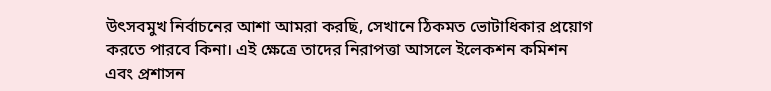উৎসবমুখ নির্বাচনের আশা আমরা করছি, সেখানে ঠিকমত ভোটাধিকার প্রয়োগ করতে পারবে কিনা। এই ক্ষেত্রে তাদের নিরাপত্তা আসলে ইলেকশন কমিশন এবং প্রশাসন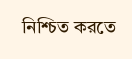নিশ্চিত করতে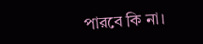পারবে কি না।